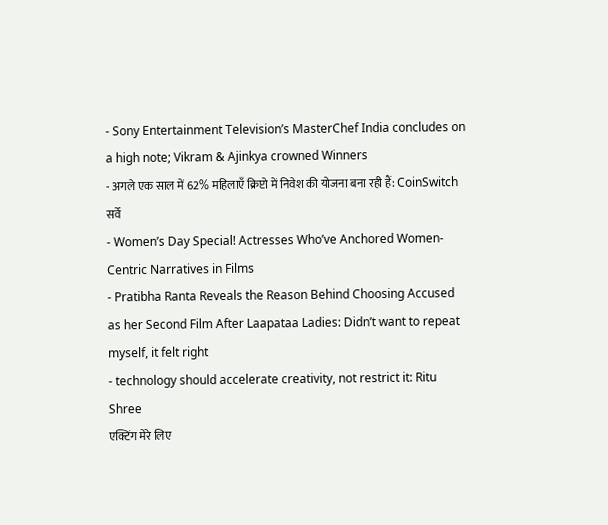- Sony Entertainment Television’s MasterChef India concludes on a high note; Vikram & Ajinkya crowned Winners
- अगले एक साल में 62% महिलाएँ क्रिप्टो में निवेश की योजना बना रही हैं: CoinSwitch सर्वे
- Women’s Day Special! Actresses Who’ve Anchored Women-Centric Narratives in Films
- Pratibha Ranta Reveals the Reason Behind Choosing Accused as her Second Film After Laapataa Ladies: Didn’t want to repeat myself, it felt right
- technology should accelerate creativity, not restrict it: Ritu Shree
एक्टिंग मेरे लिए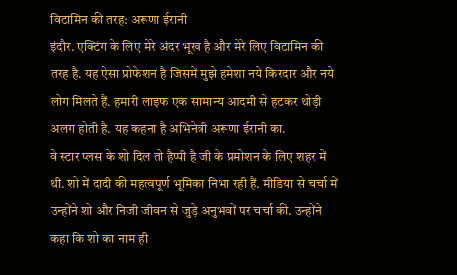विटामिन की तरह: अरूणा ईरानी
इंदौर. एक्टिंग के लिए मेरे अंदर भूख है और मेरे लिए विटामिन की तरह है. यह ऐसा प्रोफेशन है जिसमें मुझे हमेशा नये किरदार और नये लोग मिलते हैं. हमारी लाइफ एक सामान्य आदमी से हटकर थोड़ी अलग होती है. यह कहना है अभिनेत्री अरूणा ईरानी का.
वे स्टार प्लस के शो दिल तो हैप्पी है जी के प्रमोशन के लिए शहर में थी. शो में दादी की महत्वपूर्ण भूमिका निभा रही हैं. मीडिया से चर्चा में उन्होंने शो और निजी जीवन से जुड़े अनुभवों पर चर्चा की. उन्होंने कहा कि शो का नाम ही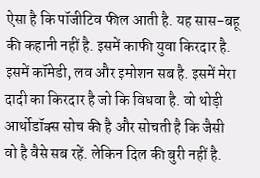ऐसा है कि पॉजीटिव फील आती है. यह सास-बहू की कहानी नहीं है. इसमें काफी युवा किरदार है. इसमें कॉमेडी, लव और इमोशन सब है. इसमें मेरा दादी का किरदार है जो कि विधवा है. वो थोड़ी आर्थोडॉक्स सोच की है और सोचती है कि जैसी वो है वैसे सब रहें. लेकिन दिल की बुरी नहीं है.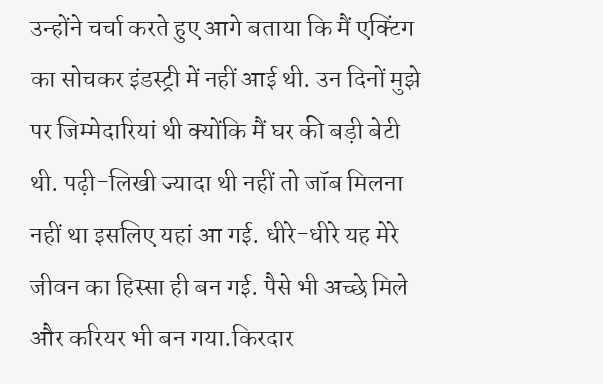उन्होंने चर्चा करते हुए आगे बताया कि मैं एक्टिंग का सोचकर इंडस्ट्री में नहीं आई थी. उन दिनों मुझे पर जिम्मेदारियां थी क्योंकि मैं घर की बड़ी बेटी थी. पढ़ी-लिखी ज्यादा थी नहीं तो जॉब मिलना नहीं था इसलिए यहां आ गई. धीरे-धीरे यह मेरे जीवन का हिस्सा ही बन गई. पैसे भी अच्छे मिले और करियर भी बन गया.किरदार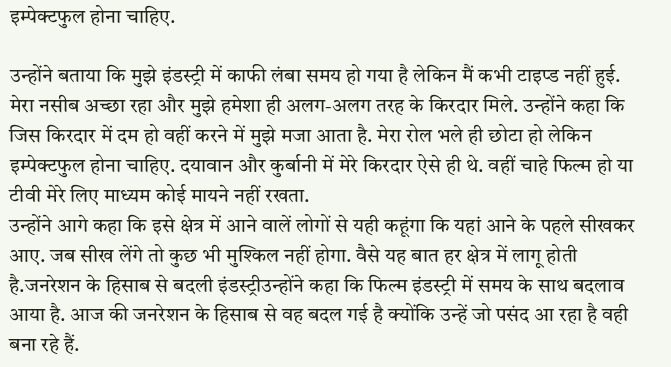इम्पेक्टफुल होना चाहिए.

उन्होंने बताया कि मुझे इंडस्ट्री में काफी लंबा समय हो गया है लेकिन मैं कभी टाइप्ड नहीं हुई. मेरा नसीब अच्छा रहा और मुझे हमेशा ही अलग-अलग तरह के किरदार मिले. उन्होंने कहा कि जिस किरदार में दम हो वहीं करने में मुझे मजा आता है. मेरा रोल भले ही छोटा हो लेकिन इम्पेक्टफुल होना चाहिए. दयावान और कुर्बानी में मेरे किरदार ऐसे ही थे. वहीं चाहे फिल्म हो या टीवी मेरे लिए माध्यम कोई मायने नहीं रखता.
उन्होंने आगे कहा कि इसे क्षेत्र में आने वालें लोगों से यही कहूंगा कि यहां आने के पहले सीखकर आए. जब सीख लेंगे तो कुछ भी मुश्किल नहीं होगा. वैसे यह बात हर क्षेत्र में लागू होती है.जनरेशन के हिसाब से बदली इंडस्ट्रीउन्होंने कहा कि फिल्म इंडस्ट्री में समय के साथ बदलाव आया है. आज की जनरेशन के हिसाब से वह बदल गई है क्योंकि उन्हें जो पसंद आ रहा है वही बना रहे हैं.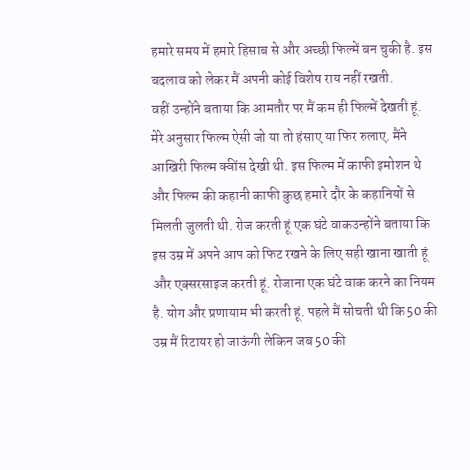हमारे समय में हमारे हिसाब से और अच्छी फिल्में बन चुकी है. इस बदलाव को लेकर मैं अपनी कोई विशेष राय नहीं रखती.
वहीं उन्होंने बताया कि आमतौर पर मैं कम ही फिल्में देखती हूं. मेरे अनुसार फिल्म ऐसी जो या तो हंसाए या फिर रुलाए. मैंने आखिरी फिल्म क्वींस देखी थी. इस फिल्म में काफी इमोशन थे और फिल्म की कहानी काफी कुछ हमारे दौर के कहानियों से मिलती जुलती थी. रोज करती हूं एक घंटे वाकउन्होंने बताया कि इस उम्र में अपने आप को फिट रखने के लिए सही खाना खाती हूं और एक्सरसाइज करती हूं. रोजाना एक घंटे वाक करने का नियम है. योग और प्रणायाम भी करती हूं. पहले मैं सोचती थी कि 50 की उम्र मैं रिटायर हो जाऊंगी लेकिन जब 50 की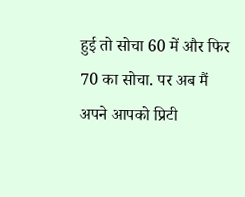हुई तो सोचा 60 में और फिर 70 का सोचा. पर अब मैं अपने आपको प्रिटी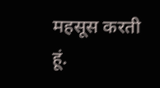महसूस करती हूं.